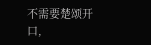不需要楚颂开口,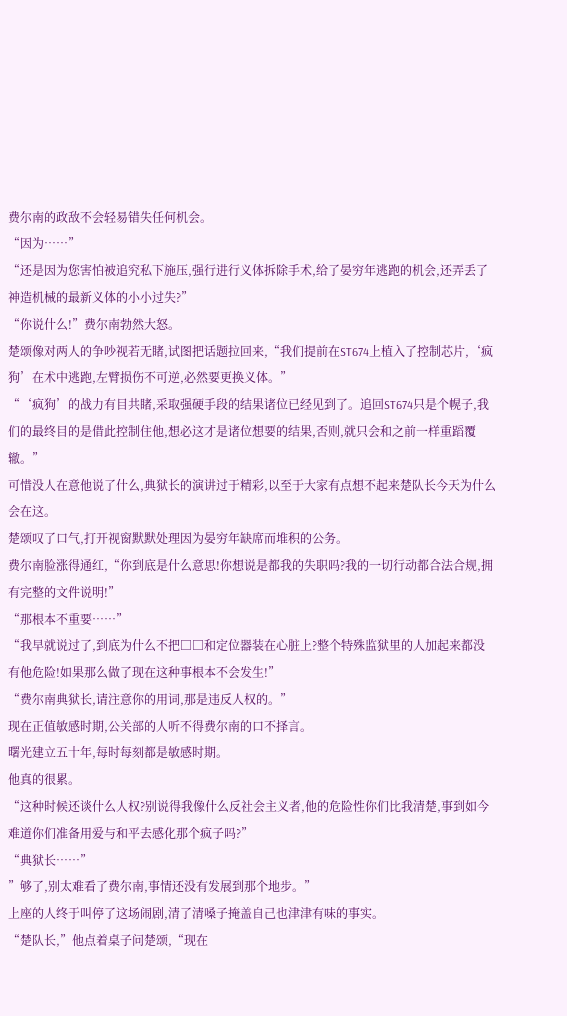费尔南的政敌不会轻易错失任何机会。
“因为……”
“还是因为您害怕被追究私下施压,强行进行义体拆除手术,给了晏穷年逃跑的机会,还弄丢了神造机械的最新义体的小小过失?”
“你说什么!”费尔南勃然大怒。
楚颂像对两人的争吵视若无睹,试图把话题拉回来,“我们提前在ST674上植入了控制芯片,‘疯狗’在术中逃跑,左臂损伤不可逆,必然要更换义体。”
“‘疯狗’的战力有目共睹,采取强硬手段的结果诸位已经见到了。追回ST674只是个幌子,我们的最终目的是借此控制住他,想必这才是诸位想要的结果,否则,就只会和之前一样重蹈覆辙。”
可惜没人在意他说了什么,典狱长的演讲过于精彩,以至于大家有点想不起来楚队长今天为什么会在这。
楚颂叹了口气,打开视窗默默处理因为晏穷年缺席而堆积的公务。
费尔南脸涨得通红,“你到底是什么意思!你想说是都我的失职吗?我的一切行动都合法合规,拥有完整的文件说明!”
“那根本不重要……”
“我早就说过了,到底为什么不把□□和定位器装在心脏上?整个特殊监狱里的人加起来都没有他危险!如果那么做了现在这种事根本不会发生!”
“费尔南典狱长,请注意你的用词,那是违反人权的。”
现在正值敏感时期,公关部的人听不得费尔南的口不择言。
曙光建立五十年,每时每刻都是敏感时期。
他真的很累。
“这种时候还谈什么人权?别说得我像什么反社会主义者,他的危险性你们比我清楚,事到如今难道你们准备用爱与和平去感化那个疯子吗?”
“典狱长……”
”够了,别太难看了费尔南,事情还没有发展到那个地步。”
上座的人终于叫停了这场闹剧,清了清嗓子掩盖自己也津津有味的事实。
“楚队长,”他点着桌子问楚颂,“现在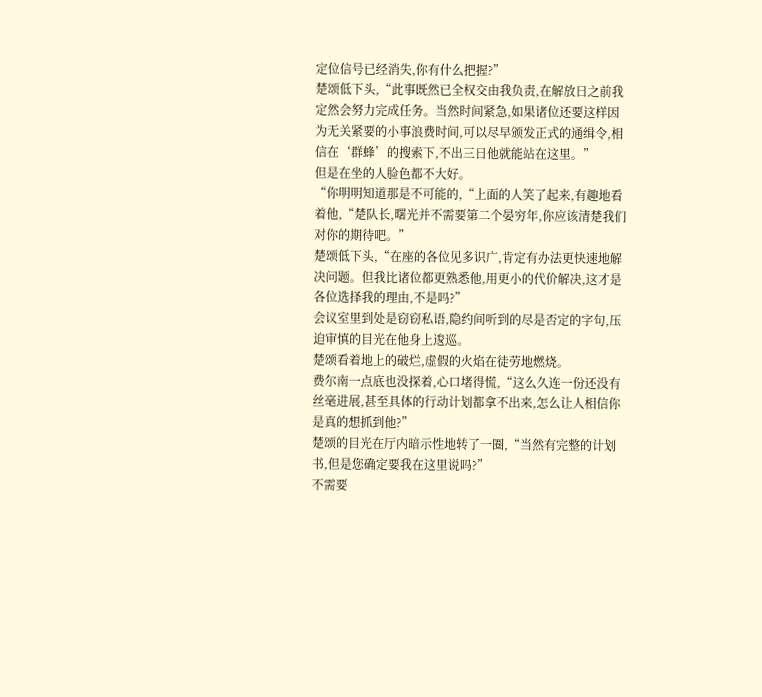定位信号已经消失,你有什么把握?”
楚颂低下头,“此事既然已全权交由我负责,在解放日之前我定然会努力完成任务。当然时间紧急,如果诸位还要这样因为无关紧要的小事浪费时间,可以尽早颁发正式的通缉令,相信在‘群蜂’的搜索下,不出三日他就能站在这里。”
但是在坐的人脸色都不大好。
“你明明知道那是不可能的,“上面的人笑了起来,有趣地看着他,“楚队长,曙光并不需要第二个晏穷年,你应该清楚我们对你的期待吧。”
楚颂低下头,“在座的各位见多识广,肯定有办法更快速地解决问题。但我比诸位都更熟悉他,用更小的代价解决,这才是各位选择我的理由,不是吗?”
会议室里到处是窃窃私语,隐约间听到的尽是否定的字句,压迫审慎的目光在他身上逡巡。
楚颂看着地上的破烂,虚假的火焰在徒劳地燃烧。
费尔南一点底也没探着,心口堵得慌,“这么久连一份还没有丝毫进展,甚至具体的行动计划都拿不出来,怎么让人相信你是真的想抓到他?”
楚颂的目光在厅内暗示性地转了一圈,“当然有完整的计划书,但是您确定要我在这里说吗?”
不需要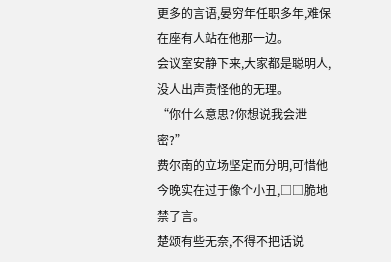更多的言语,晏穷年任职多年,难保在座有人站在他那一边。
会议室安静下来,大家都是聪明人,没人出声责怪他的无理。
“你什么意思?你想说我会泄密?”
费尔南的立场坚定而分明,可惜他今晚实在过于像个小丑,□□脆地禁了言。
楚颂有些无奈,不得不把话说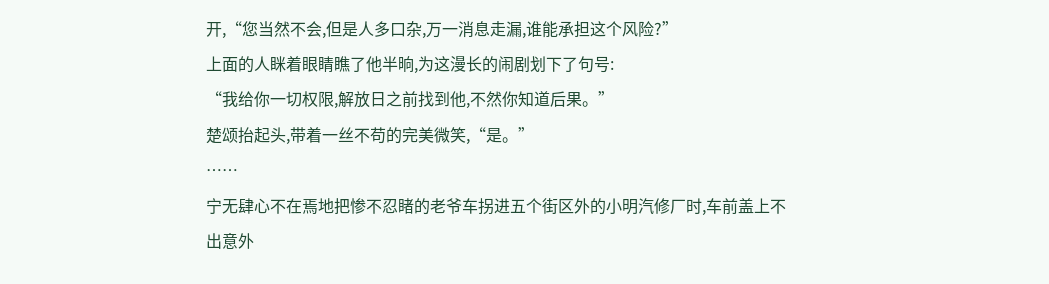开,“您当然不会,但是人多口杂,万一消息走漏,谁能承担这个风险?”
上面的人眯着眼睛瞧了他半晌,为这漫长的闹剧划下了句号:
“我给你一切权限,解放日之前找到他,不然你知道后果。”
楚颂抬起头,带着一丝不苟的完美微笑,“是。”
……
宁无肆心不在焉地把惨不忍睹的老爷车拐进五个街区外的小明汽修厂时,车前盖上不出意外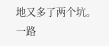地又多了两个坑。
一路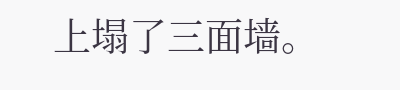上塌了三面墙。